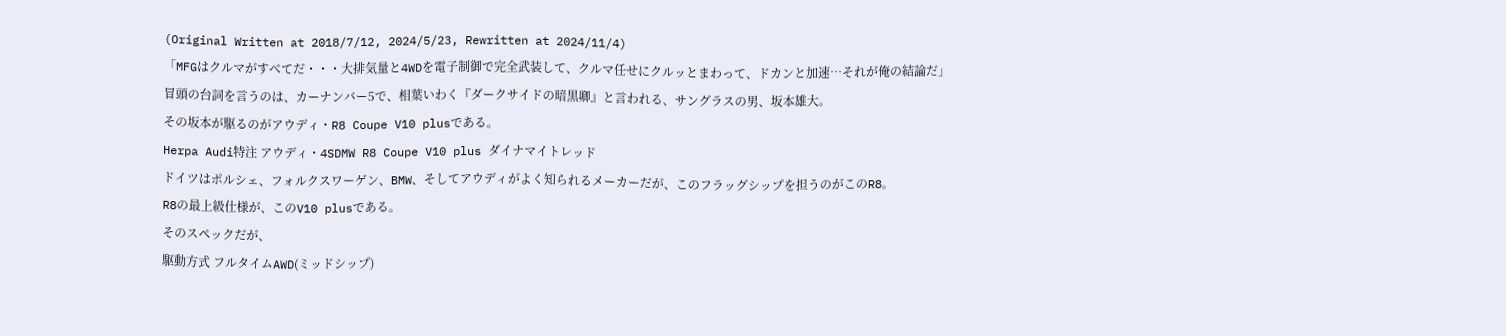(Original Written at 2018/7/12, 2024/5/23, Rewritten at 2024/11/4)
「MFGはクルマがすべてだ・・・大排気量と4WDを電子制御で完全武装して、クルマ任せにクルッとまわって、ドカンと加速…それが俺の結論だ」
冒頭の台詞を言うのは、カーナンバー5で、相葉いわく『ダークサイドの暗黒卿』と言われる、サングラスの男、坂本雄大。
その坂本が駆るのがアウディ・R8 Coupe V10 plusである。
Herpa Audi特注 アウディ・4SDMW R8 Coupe V10 plus ダイナマイトレッド
ドイツはポルシェ、フォルクスワーゲン、BMW、そしてアウディがよく知られるメーカーだが、このフラッグシップを担うのがこのR8。
R8の最上級仕様が、このV10 plusである。
そのスペックだが、
駆動方式 フルタイムAWD(ミッドシップ)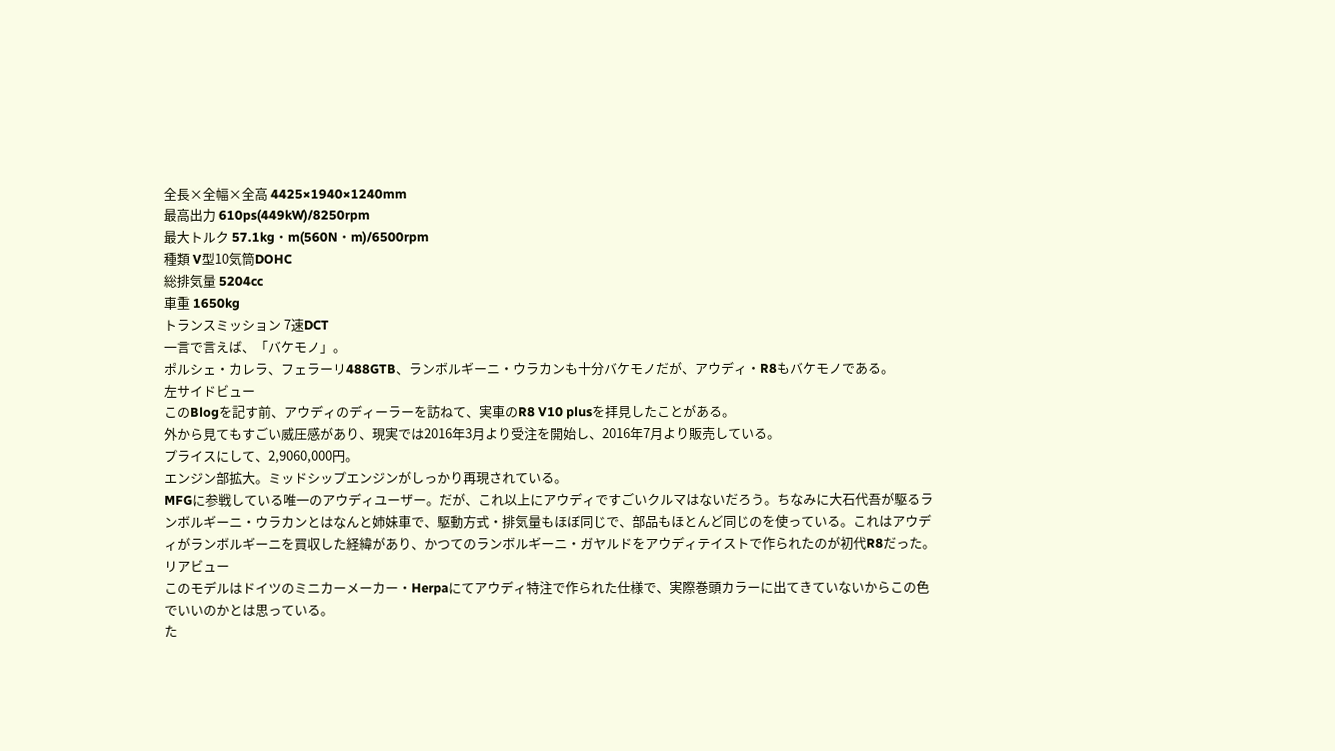全長×全幅×全高 4425×1940×1240mm
最高出力 610ps(449kW)/8250rpm
最大トルク 57.1kg・m(560N・m)/6500rpm
種類 V型10気筒DOHC
総排気量 5204cc
車重 1650kg
トランスミッション 7速DCT
一言で言えば、「バケモノ」。
ポルシェ・カレラ、フェラーリ488GTB、ランボルギーニ・ウラカンも十分バケモノだが、アウディ・R8もバケモノである。
左サイドビュー
このBlogを記す前、アウディのディーラーを訪ねて、実車のR8 V10 plusを拝見したことがある。
外から見てもすごい威圧感があり、現実では2016年3月より受注を開始し、2016年7月より販売している。
プライスにして、2,9060,000円。
エンジン部拡大。ミッドシップエンジンがしっかり再現されている。
MFGに参戦している唯一のアウディユーザー。だが、これ以上にアウディですごいクルマはないだろう。ちなみに大石代吾が駆るランボルギーニ・ウラカンとはなんと姉妹車で、駆動方式・排気量もほぼ同じで、部品もほとんど同じのを使っている。これはアウディがランボルギーニを買収した経緯があり、かつてのランボルギーニ・ガヤルドをアウディテイストで作られたのが初代R8だった。
リアビュー
このモデルはドイツのミニカーメーカー・Herpaにてアウディ特注で作られた仕様で、実際巻頭カラーに出てきていないからこの色でいいのかとは思っている。
た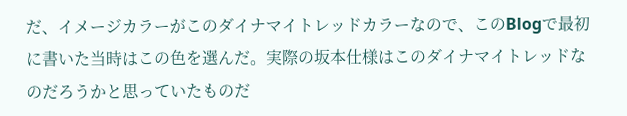だ、イメージカラーがこのダイナマイトレッドカラーなので、このBlogで最初に書いた当時はこの色を選んだ。実際の坂本仕様はこのダイナマイトレッドなのだろうかと思っていたものだ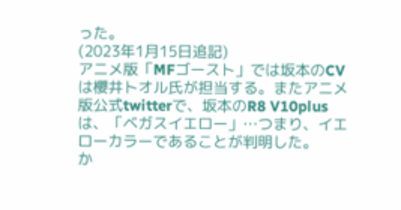った。
(2023年1月15日追記)
アニメ版「MFゴースト」では坂本のCVは櫻井トオル氏が担当する。またアニメ版公式twitterで、坂本のR8 V10plusは、「ベガスイエロー」…つまり、イエローカラーであることが判明した。
か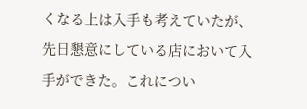くなる上は入手も考えていたが、先日懇意にしている店において入手ができた。これについ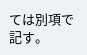ては別項で記す。